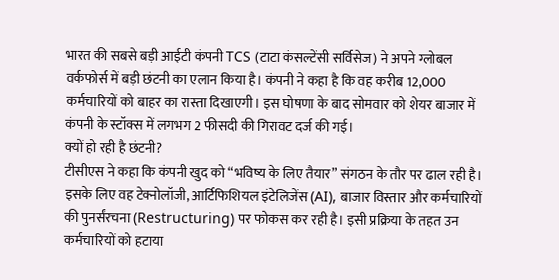भारत की सबसे बड़ी आईटी कंपनी TCS (टाटा कंसल्टेंसी सर्विसेज) ने अपने ग्लोबल वर्कफोर्स में बड़ी छंटनी का एलान किया है। कंपनी ने कहा है कि वह करीब 12,000 कर्मचारियों को बाहर का रास्ता दिखाएगी। इस घोषणा के बाद सोमवार को शेयर बाजार में कंपनी के स्टॉक्स में लगभग 2 फीसदी की गिरावट दर्ज की गई।
क्यों हो रही है छंटनी?
टीसीएस ने कहा कि कंपनी खुद को “भविष्य के लिए तैयार” संगठन के तौर पर ढाल रही है। इसके लिए वह टेक्नोलॉजी, आर्टिफिशियल इंटेलिजेंस (AI), बाजार विस्तार और कर्मचारियों की पुनर्संरचना (Restructuring) पर फोकस कर रही है। इसी प्रक्रिया के तहत उन कर्मचारियों को हटाया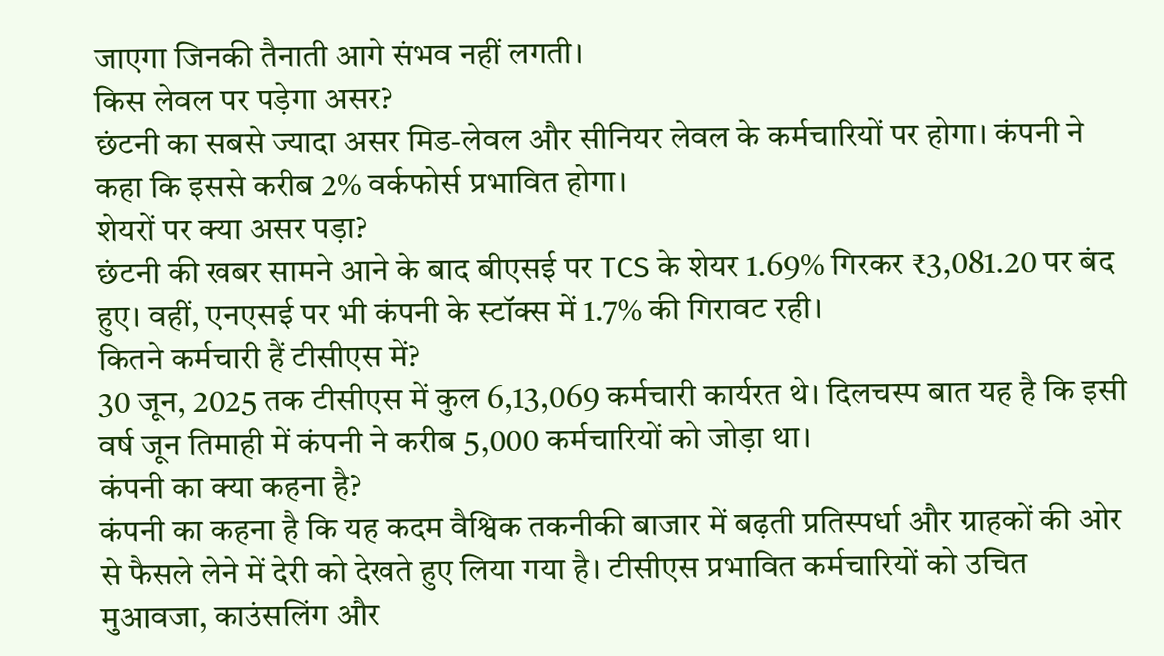जाएगा जिनकी तैनाती आगे संभव नहीं लगती।
किस लेवल पर पड़ेगा असर?
छंटनी का सबसे ज्यादा असर मिड-लेवल और सीनियर लेवल के कर्मचारियों पर होगा। कंपनी ने कहा कि इससे करीब 2% वर्कफोर्स प्रभावित होगा।
शेयरों पर क्या असर पड़ा?
छंटनी की खबर सामने आने के बाद बीएसई पर TCS के शेयर 1.69% गिरकर ₹3,081.20 पर बंद हुए। वहीं, एनएसई पर भी कंपनी के स्टॉक्स में 1.7% की गिरावट रही।
कितने कर्मचारी हैं टीसीएस में?
30 जून, 2025 तक टीसीएस में कुल 6,13,069 कर्मचारी कार्यरत थे। दिलचस्प बात यह है कि इसी वर्ष जून तिमाही में कंपनी ने करीब 5,000 कर्मचारियों को जोड़ा था।
कंपनी का क्या कहना है?
कंपनी का कहना है कि यह कदम वैश्विक तकनीकी बाजार में बढ़ती प्रतिस्पर्धा और ग्राहकों की ओर से फैसले लेने में देरी को देखते हुए लिया गया है। टीसीएस प्रभावित कर्मचारियों को उचित मुआवजा, काउंसलिंग और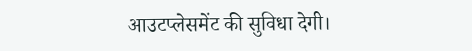आउटप्लेसमेंट की सुविधा देगी।